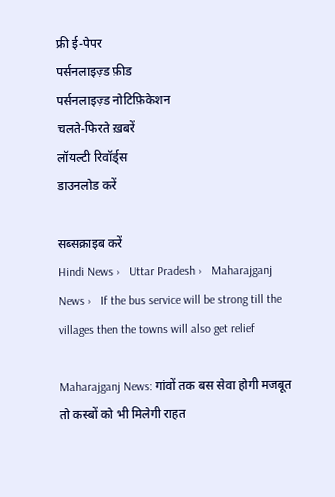फ्री ई-पेपर
पर्सनलाइज़्ड फ़ीड
पर्सनलाइज़्ड नोटिफ़िकेशन
चलते-फिरते ख़बरें
लॉयल्टी रिवॉर्ड्स
डाउनलोड करें

सब्सक्राइब करें
Hindi News ›   Uttar Pradesh ›   Maharajganj News ›   If the bus service will be strong till the villages then the towns will also get relief

Maharajganj News: गांवों तक बस सेवा होगी मजबूत तो कस्बों को भी मिलेगी राहत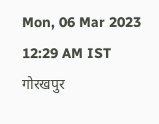Mon, 06 Mar 2023 12:29 AM IST
गोरखपुर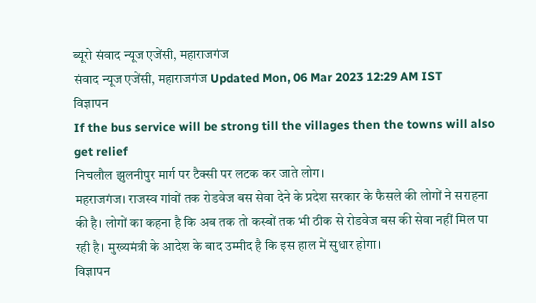ब्यूरो संवाद न्यूज एजेंसी, महाराजगंज
संवाद न्यूज एजेंसी, महाराजगंज Updated Mon, 06 Mar 2023 12:29 AM IST
विज्ञापन
If the bus service will be strong till the villages then the towns will also get relief
निचलौल झुलनीपुर मार्ग पर टैक्सी पर लटक कर जाते लोग।
महराजगंज। राजस्व गांवों तक रोडवेज बस सेवा देने के प्रदेश सरकार के फैसले की लोगों ने सराहना की है। लोगों का कहना है कि अब तक तो कस्बों तक भी ठीक से रोडवेज बस की सेवा नहीं मिल पा रही है। मुख्यमंत्री के आदेश के बाद उम्मीद है कि इस हाल में सुधार होगा।
विज्ञापन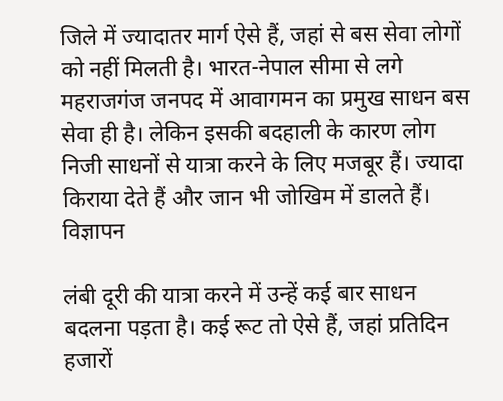जिले में ज्यादातर मार्ग ऐसे हैं, जहां से बस सेवा लोगों को नहीं मिलती है। भारत-नेपाल सीमा से लगे महराजगंज जनपद में आवागमन का प्रमुख साधन बस सेवा ही है। लेकिन इसकी बदहाली के कारण लोग निजी साधनों से यात्रा करने के लिए मजबूर हैं। ज्यादा किराया देते हैं और जान भी जोखिम में डालते हैं।
विज्ञापन

लंबी दूरी की यात्रा करने में उन्हें कई बार साधन बदलना पड़ता है। कई रूट तो ऐसे हैं, जहां प्रतिदिन हजारों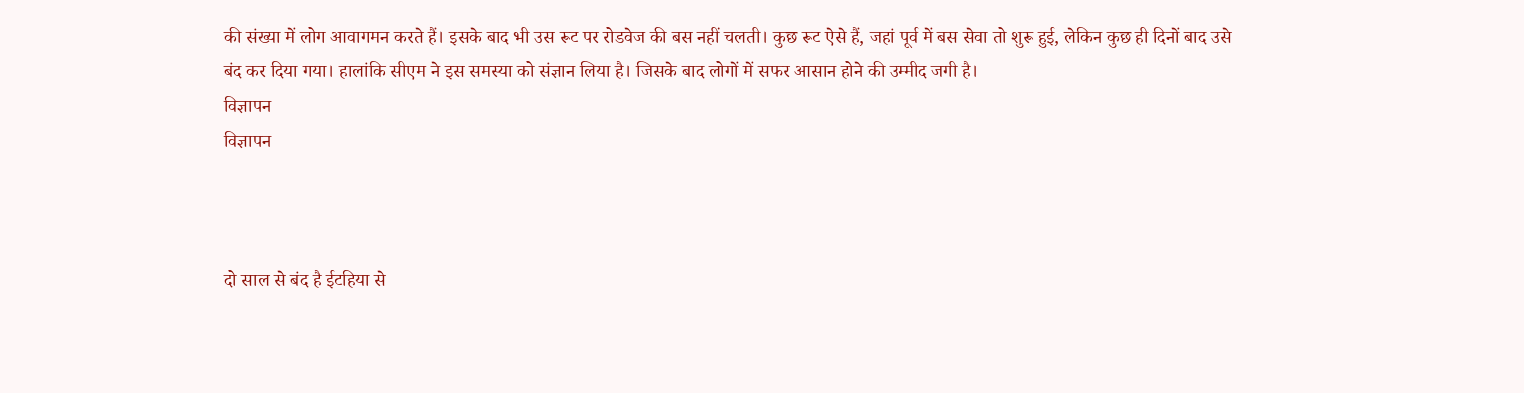की संख्या में लोग आवागमन करते हैं। इसके बाद भी उस रूट पर रोडवेज की बस नहीं चलती। कुछ रूट ऐसे हैं, जहां पूर्व में बस सेवा तो शुरू हुई, लेकिन कुछ ही दिनों बाद उसे बंद कर दिया गया। हालांकि सीएम ने इस समस्या को संज्ञान लिया है। जिसके बाद लोगों में सफर आसान होने की उम्मीद जगी है।
विज्ञापन
विज्ञापन



दो साल से बंद है ईटहिया से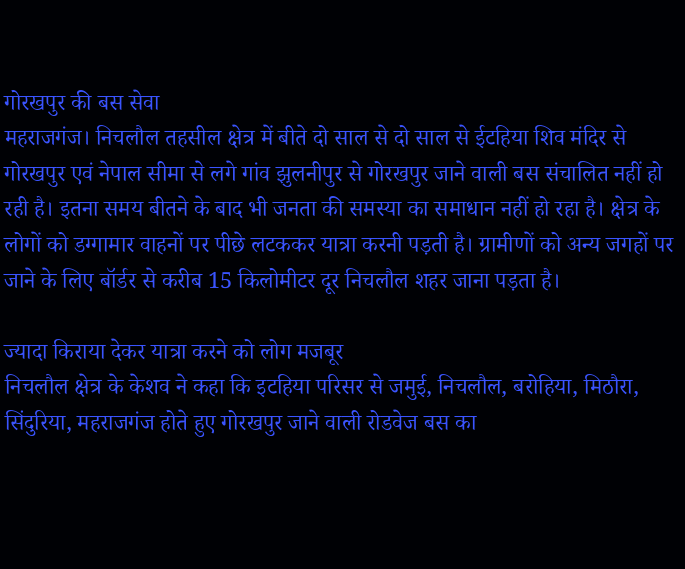गोरखपुर की बस सेवा
महराजगंज। निचलौल तहसील क्षेत्र में बीते दो साल से दो साल से ईटहिया शिव मंदिर से गोरखपुर एवं नेपाल सीमा से लगे गांव झुलनीपुर से गोरखपुर जाने वाली बस संचालित नहीं हो रही है। इतना समय बीतने के बाद भी जनता की समस्या का समाधान नहीं हो रहा है। क्षेत्र के लोगों को डग्गामार वाहनों पर पीछे लटककर यात्रा करनी पड़ती है। ग्रामीणों को अन्य जगहों पर जाने के लिए बॉर्डर से करीब 15 किलोमीटर दूर निचलौल शहर जाना पड़ता है।

ज्यादा किराया देकर यात्रा करने को लोग मजबूर
निचलौल क्षेत्र के केशव ने कहा कि इटहिया परिसर से जमुई, निचलौल, बरोहिया, मिठौरा, सिंदुरिया, महराजगंज होते हुए गोरखपुर जाने वाली रोडवेज बस का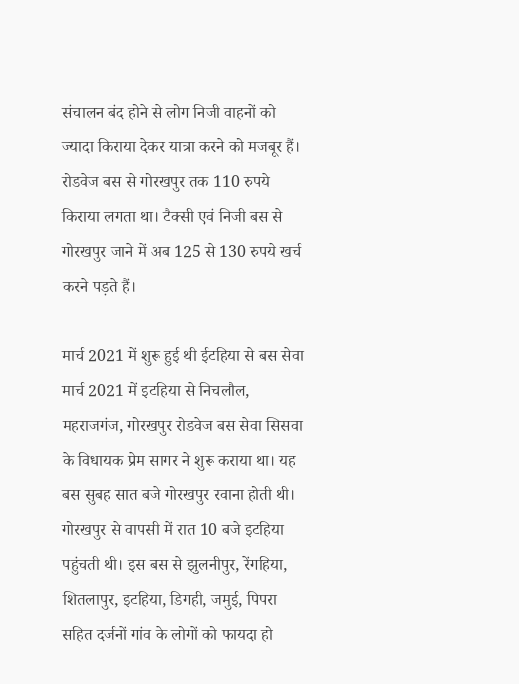संचालन बंद होने से लोग निजी वाहनों को ज्यादा किराया देकर यात्रा करने को मजबूर हैं। रोडवेज बस से गोरखपुर तक 110 रुपये किराया लगता था। टैक्सी एवं निजी बस से गोरखपुर जाने में अब 125 से 130 रुपये खर्च करने पड़ते हैं।

मार्च 2021 में शुरू हुई थी ईटहिया से बस सेवा
मार्च 2021 में इटहिया से निचलौल, महराजगंज, गोरखपुर रोडवेज बस सेवा सिसवा के विधायक प्रेम सागर ने शुरू कराया था। यह बस सुबह सात बजे गोरखपुर रवाना होती थी। गोरखपुर से वापसी में रात 10 बजे इटहिया पहुंचती थी। इस बस से झुलनीपुर, रेंगहिया, शितलापुर, इटहिया, डिगही, जमुई, पिपरा सहित दर्जनों गांव के लोगों को फायदा हो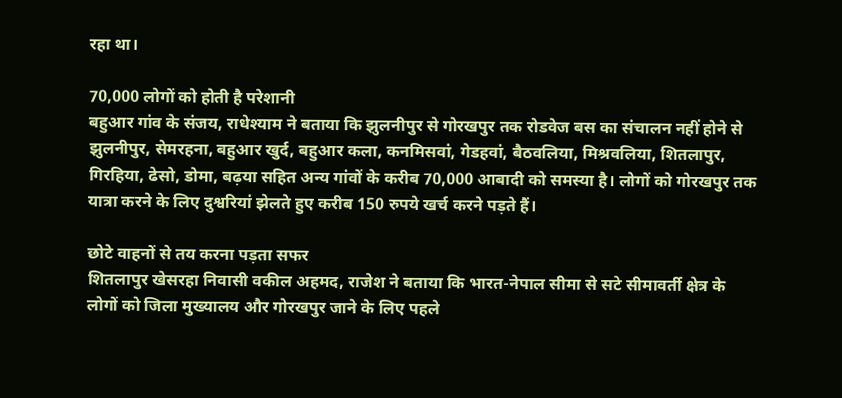रहा था।

70,000 लोगों को होती है परेशानी
बहुआर गांव के संजय, राधेश्याम ने बताया कि झुलनीपुर से गोरखपुर तक रोडवेज बस का संचालन नहीं होने से झुलनीपुर, सेमरहना, बहुआर खुर्द, बहुआर कला, कनमिसवां, गेडहवां, बैठवलिया, मिश्रवलिया, शितलापुर, गिरहिया, ढेसो, डोमा, बढ़या सहित अन्य गांवों के करीब 70,000 आबादी को समस्या है। लोगों को गोरखपुर तक यात्रा करने के लिए दुश्वरियां झेलते हुए करीब 150 रुपये खर्च करने पड़ते हैं।

छोटे वाहनों से तय करना पड़ता सफर
शितलापुर खेसरहा निवासी वकील अहमद, राजेश ने बताया कि भारत-नेपाल सीमा से सटे सीमावर्ती क्षेत्र के लोगों को जिला मुख्यालय और गोरखपुर जाने के लिए पहले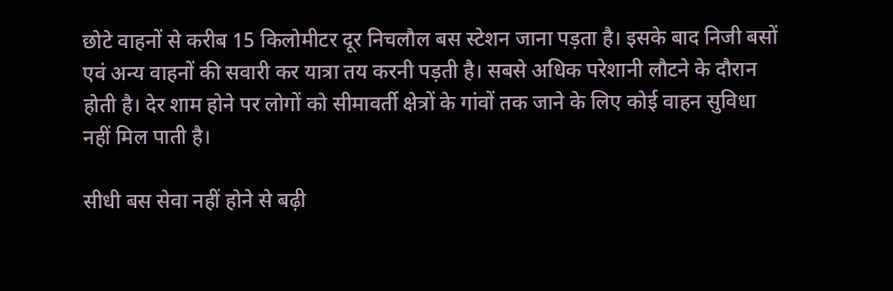छोटे वाहनों से करीब 15 किलोमीटर दूर निचलौल बस स्टेशन जाना पड़ता है। इसके बाद निजी बसों एवं अन्य वाहनों की सवारी कर यात्रा तय करनी पड़ती है। सबसे अधिक परेशानी लौटने के दौरान होती है। देर शाम होने पर लोगों को सीमावर्ती क्षेत्रों के गांवों तक जाने के लिए कोई वाहन सुविधा नहीं मिल पाती है।

सीधी बस सेवा नहीं होने से बढ़ी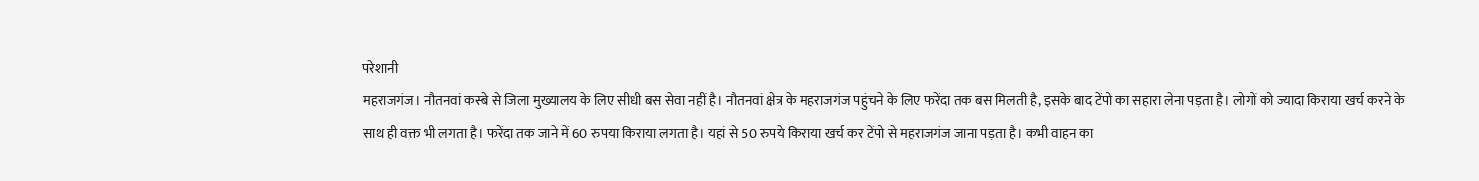परेशानी
महराजगंज। नौतनवां कस्बे से जिला मुख्यालय के लिए सीधी बस सेवा नहीं है। नौतनवां क्षेत्र के महराजगंज पहुंचने के लिए फरेंदा तक बस मिलती है, इसके बाद टेंपो का सहारा लेना पड़ता है। लोगों को ज्यादा किराया खर्च करने के साथ ही वक्त भी लगता है। फरेंदा तक जाने में 60 रुपया किराया लगता है। यहां से 50 रुपये किराया खर्च कर टेंपो से महराजगंज जाना पड़ता है। कभी वाहन का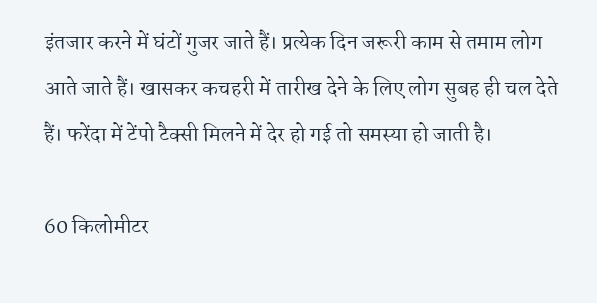इंतजार करने में घंटों गुजर जाते हैं। प्रत्येक दिन जरूरी काम से तमाम लोग आते जाते हैं। खासकर कचहरी में तारीख देने के लिए लोग सुबह ही चल देते हैं। फरेंदा में टेंपो टैक्सी मिलने में देर हो गई तो समस्या हो जाती है।

60 किलोमीटर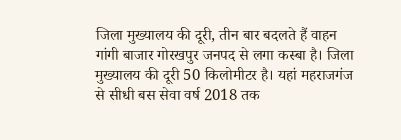जिला मुख्यालय की दूरी, तीन बार बदलते हैं वाहन
गांगी बाजार गोरखपुर जनपद से लगा कस्बा है। जिला मुख्यालय की दूरी 50 किलोमीटर है। यहां महराजगंज से सीधी बस सेवा वर्ष 2018 तक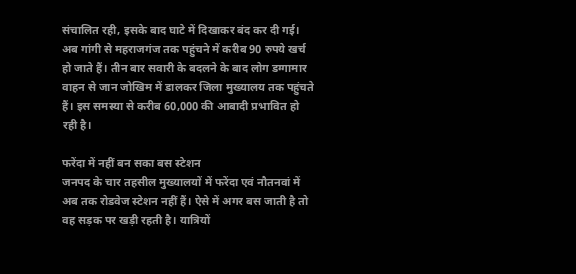संचालित रही, इसके बाद घाटे में दिखाकर बंद कर दी गई। अब गांगी से महराजगंज तक पहुंचने में करीब 90 रुपये खर्च हो जाते हैं। तीन बार सवारी के बदलने के बाद लोग डग्गामार वाहन से जान जोखिम में डालकर जिला मुख्यालय तक पहुंचते हैं। इस समस्या से करीब 60,000 की आबादी प्रभावित हो रही है।

फरेंदा में नहीं बन सका बस स्टेशन
जनपद के चार तहसील मुख्यालयों में फरेंदा एवं नौतनवां में अब तक रोडवेज स्टेशन नहीं हैं। ऐसे में अगर बस जाती है तो वह सड़क पर खड़ी रहती है। यात्रियों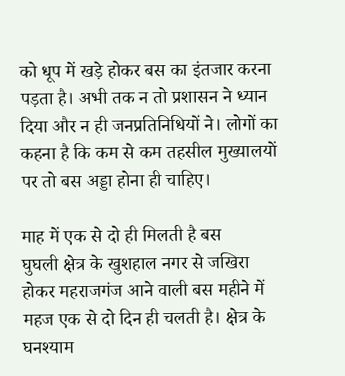को धूप में खड़े होकर बस का इंतजार करना पड़ता है। अभी तक न तो प्रशासन ने ध्यान दिया और न ही जनप्रतिनिधियों ने। लोगों का कहना है कि कम से कम तहसील मुख्यालयों पर तो बस अड्डा होना ही चाहिए।

माह में एक से दो ही मिलती है बस
घुघली क्षेत्र के खुशहाल नगर से जखिरा होकर महराजगंज आने वाली बस महीने में महज एक से दो दिन ही चलती है। क्षेत्र के घनश्याम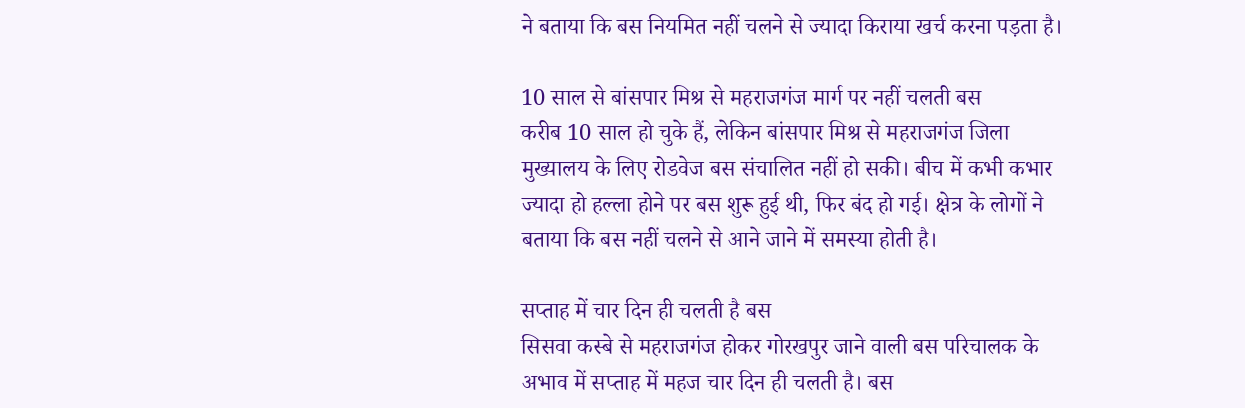ने बताया कि बस नियमित नहीं चलने से ज्यादा किराया खर्च करना पड़ता है।

10 साल से बांसपार मिश्र से महराजगंज मार्ग पर नहीं चलती बस
करीब 10 साल हो चुके हैं, लेकिन बांसपार मिश्र से महराजगंज जिला मुख्यालय के लिए रोडवेज बस संचालित नहीं हो सकी। बीच में कभी कभार ज्यादा हो हल्ला होने पर बस शुरू हुई थी, फिर बंद हो गई। क्षेत्र के लोगों ने बताया कि बस नहीं चलने से आने जाने में समस्या होती है।

सप्ताह में चार दिन ही चलती है बस
सिसवा कस्बे से महराजगंज होकर गोरखपुर जाने वाली बस परिचालक के अभाव में सप्ताह में महज चार दिन ही चलती है। बस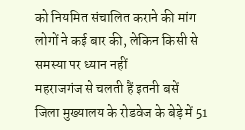को नियमित संचालित कराने की मांग लोगों ने कई बार की, लेकिन किसी से समस्या पर ध्यान नहीं
महराजगंज से चलती हैं इतनी बसें
जिला मुख्यालय के रोडवेज के बेड़े में 51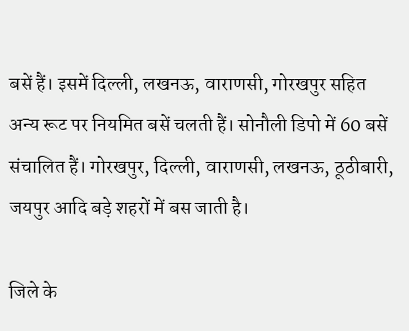बसें हैं। इसमें दिल्ली, लखनऊ, वाराणसी, गोरखपुर सहित अन्य रूट पर नियमित बसें चलती हैं। सोनौली डिपो में 60 बसें संचालित हैं। गोरखपुर, दिल्ली, वाराणसी, लखनऊ, ठूठीबारी, जयपुर आदि बड़े शहरों में बस जाती है।

जिले के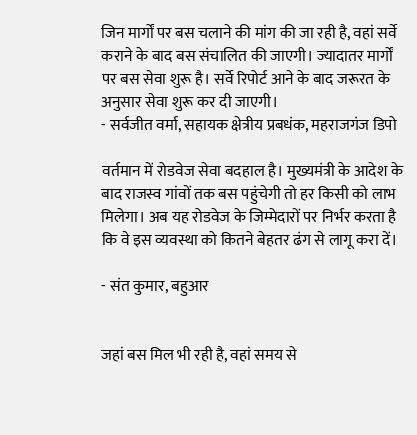जिन मार्गों पर बस चलाने की मांग की जा रही है, वहां सर्वे कराने के बाद बस संचालित की जाएगी। ज्यादातर मार्गों पर बस सेवा शुरू है। सर्वे रिपोर्ट आने के बाद जरूरत के अनुसार सेवा शुरू कर दी जाएगी।
- सर्वजीत वर्मा, सहायक क्षेत्रीय प्रबधंक, महराजगंज डिपो

वर्तमान में रोडवेज सेवा बदहाल है। मुख्यमंत्री के आदेश के बाद राजस्व गांवों तक बस पहुंचेगी तो हर किसी को लाभ मिलेगा। अब यह रोडवेज के जिम्मेदारों पर निर्भर करता है कि वे इस व्यवस्था को कितने बेहतर ढंग से लागू करा दें।

- संत कुमार, बहुआर


जहां बस मिल भी रही है, वहां समय से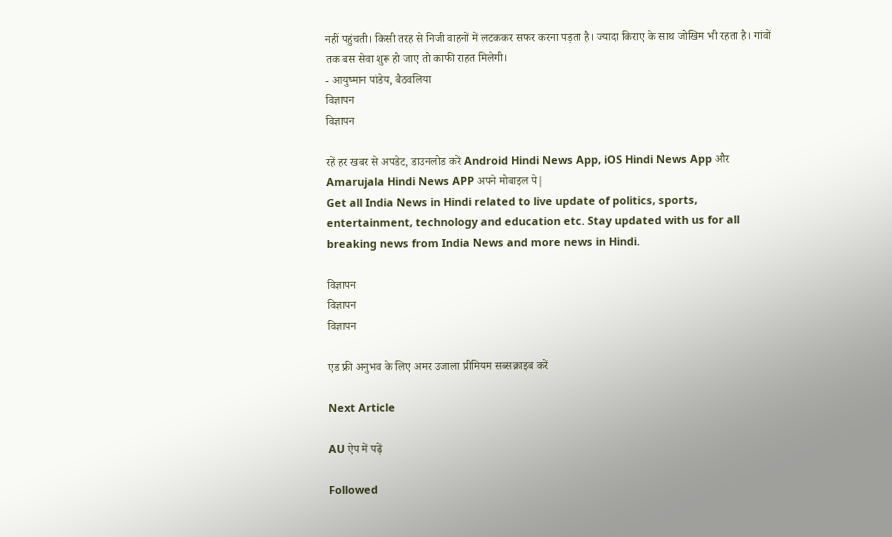नहीं पहुंचती। किसी तरह से निजी वाहनों में लटककर सफर करना पड़ता है। ज्यादा किराए के साथ जोखिम भी रहता है। गांवों तक बस सेवा शुरू हो जाए तो काफी राहत मिलेगी।
- आयुष्मान पांडेय, बैठवलिया
विज्ञापन
विज्ञापन

रहें हर खबर से अपडेट, डाउनलोड करें Android Hindi News App, iOS Hindi News App और Amarujala Hindi News APP अपने मोबाइल पे|
Get all India News in Hindi related to live update of politics, sports, entertainment, technology and education etc. Stay updated with us for all breaking news from India News and more news in Hindi.

विज्ञापन
विज्ञापन
विज्ञापन

एड फ्री अनुभव के लिए अमर उजाला प्रीमियम सब्सक्राइब करें

Next Article

AU ऐप में पढ़ें

Followed